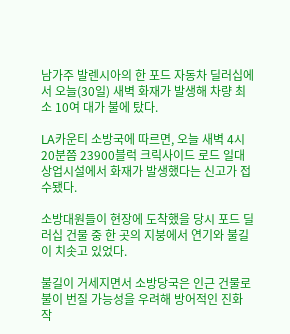남가주 발렌시아의 한 포드 자동차 딜러십에서 오늘(30일) 새벽 화재가 발생해 차량 최소 10여 대가 불에 탔다.

LA카운티 소방국에 따르면, 오늘 새벽 4시 20분쯤 23900블럭 크릭사이드 로드 일대 상업시설에서 화재가 발생했다는 신고가 접수됐다.

소방대원들이 현장에 도착했을 당시 포드 딜러십 건물 중 한 곳의 지붕에서 연기와 불길이 치솟고 있었다.

불길이 거세지면서 소방당국은 인근 건물로 불이 번질 가능성을 우려해 방어적인 진화 작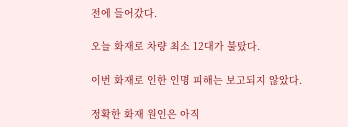전에 들어갔다.

오늘 화재로 차량 최소 12대가 불탔다.

이번 화재로 인한 인명 피해는 보고되지 않았다.

정확한 화재 원인은 아직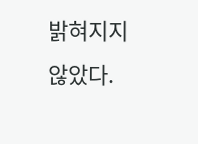밝혀지지 않았다.